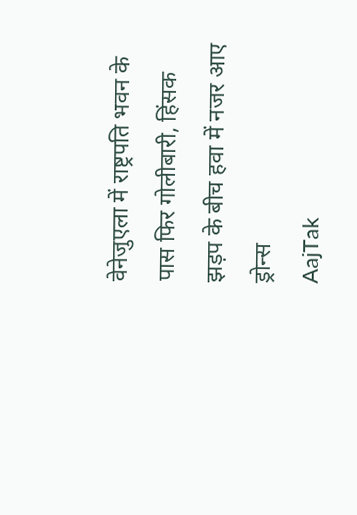वेनेजुएला में राष्ट्रपति भवन के पास फिर गोलीबारी, हिंसक झड़प के बीच हवा में नजर आए ड्रोन्स
AajTak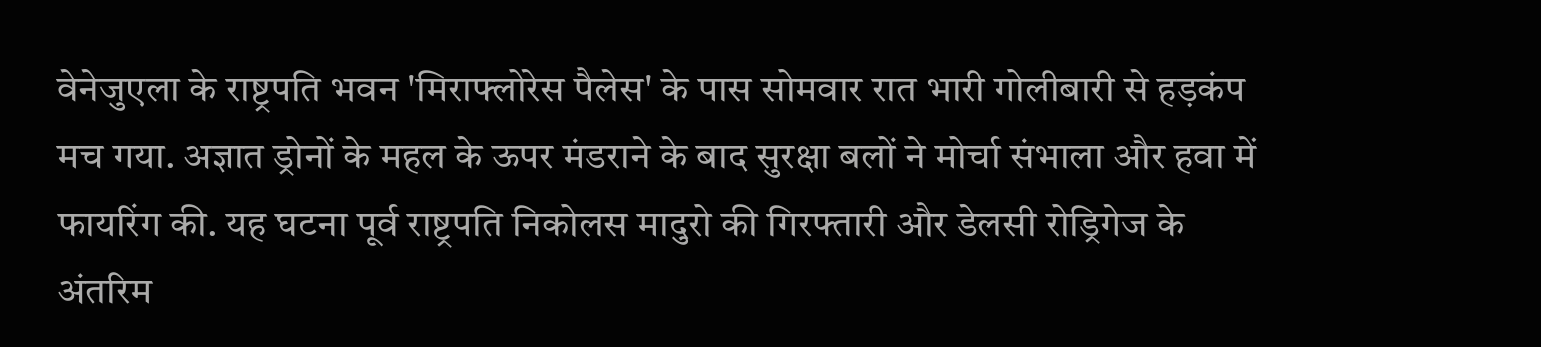वेनेजुएला के राष्ट्रपति भवन 'मिराफ्लोरेस पैलेस' के पास सोमवार रात भारी गोलीबारी से हड़कंप मच गया. अज्ञात ड्रोनों के महल के ऊपर मंडराने के बाद सुरक्षा बलों ने मोर्चा संभाला और हवा में फायरिंग की. यह घटना पूर्व राष्ट्रपति निकोलस मादुरो की गिरफ्तारी और डेलसी रोड्रिगेज के अंतरिम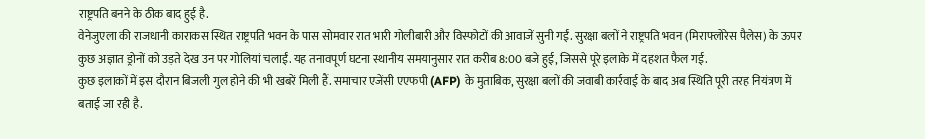राष्ट्रपति बनने के ठीक बाद हुई है.
वेनेजुएला की राजधानी काराकस स्थित राष्ट्रपति भवन के पास सोमवार रात भारी गोलीबारी और विस्फोटों की आवाजें सुनी गईं. सुरक्षा बलों ने राष्ट्रपति भवन (मिराफ्लोरेस पैलेस) के ऊपर कुछ अज्ञात ड्रोनों को उड़ते देख उन पर गोलियां चलाईं. यह तनावपूर्ण घटना स्थानीय समयानुसार रात करीब 8:00 बजे हुई, जिससे पूरे इलाके में दहशत फैल गई.
कुछ इलाकों में इस दौरान बिजली गुल होने की भी खबरें मिली हैं. समाचार एजेंसी एएफपी (AFP) के मुताबिक, सुरक्षा बलों की जवाबी कार्रवाई के बाद अब स्थिति पूरी तरह नियंत्रण में बताई जा रही है.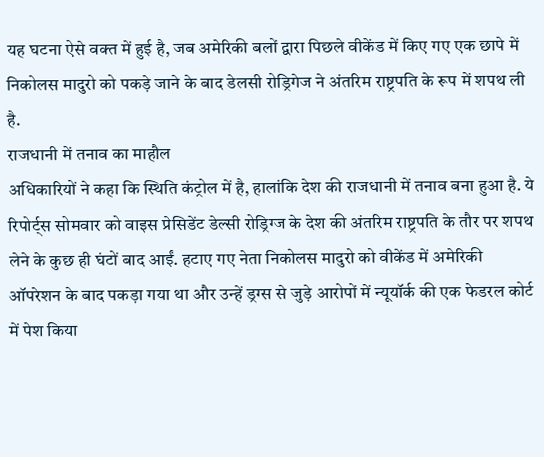यह घटना ऐसे वक्त में हुई है, जब अमेरिकी बलों द्वारा पिछले वीकेंड में किए गए एक छापे में निकोलस मादुरो को पकड़े जाने के बाद डेलसी रोड्रिगेज ने अंतरिम राष्ट्रपति के रूप में शपथ ली है.
राजधानी में तनाव का माहौल
अधिकारियों ने कहा कि स्थिति कंट्रोल में है, हालांकि देश की राजधानी में तनाव बना हुआ है. ये रिपोर्ट्स सोमवार को वाइस प्रेसिडेंट डेल्सी रोड्रिग्ज के देश की अंतरिम राष्ट्रपति के तौर पर शपथ लेने के कुछ ही घंटों बाद आईं. हटाए गए नेता निकोलस मादुरो को वीकेंड में अमेरिकी ऑपरेशन के बाद पकड़ा गया था और उन्हें ड्रग्स से जुड़े आरोपों में न्यूयॉर्क की एक फेडरल कोर्ट में पेश किया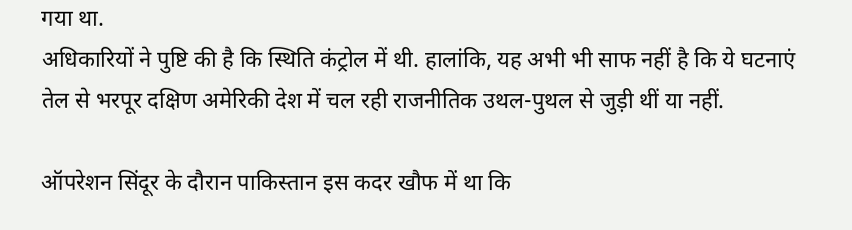गया था.
अधिकारियों ने पुष्टि की है कि स्थिति कंट्रोल में थी. हालांकि, यह अभी भी साफ नहीं है कि ये घटनाएं तेल से भरपूर दक्षिण अमेरिकी देश में चल रही राजनीतिक उथल-पुथल से जुड़ी थीं या नहीं.

ऑपरेशन सिंदूर के दौरान पाकिस्तान इस कदर खौफ में था कि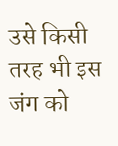उसे किसी तरह भी इस जंग को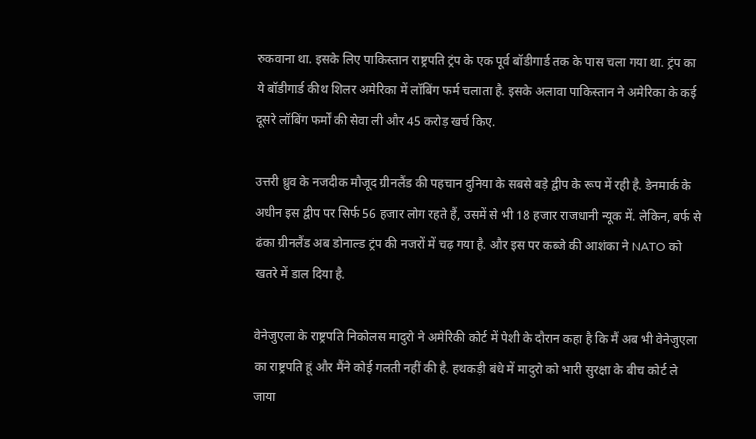रुकवाना था. इसके लिए पाकिस्तान राष्ट्रपति ट्रंप के एक पूर्व बॉडीगार्ड तक के पास चला गया था. ट्रंप का ये बॉडीगार्ड कीथ शिलर अमेरिका में लॉबिंग फर्म चलाता है. इसके अलावा पाकिस्तान ने अमेरिका के कई दूसरे लॉबिंग फर्मों की सेवा ली और 45 करोड़ खर्च किए.

उत्तरी ध्रुव के नजदीक मौजूद ग्रीनलैंड की पहचान दुनिया के सबसे बड़े द्वीप के रूप में रही है. डेनमार्क के अधीन इस द्वीप पर सिर्फ 56 हजार लोग रहते हैं, उसमें से भी 18 हजार राजधानी न्यूक में. लेकिन, बर्फ से ढंका ग्रीनलैंड अब डोनाल्ड ट्रंप की नजरों में चढ़ गया है. और इस पर कब्जे की आशंका ने NATO को खतरे में डाल दिया है.

वेनेजुएला के राष्ट्रपति निकोलस मादुरो ने अमेरिकी कोर्ट में पेशी के दौरान कहा है कि मैं अब भी वेनेजुएला का राष्ट्रपति हूं और मैंने कोई गलती नहीं की है. हथकड़ी बंधे में मादुरो को भारी सुरक्षा के बीच कोर्ट ले जाया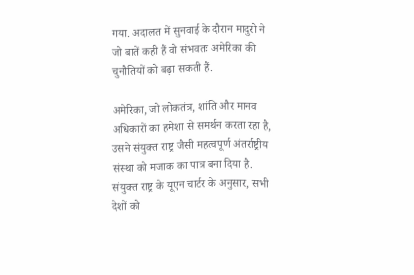गया. अदालत में सुनवाई के दौरान मादुरो ने जो बातें कही हैं वो संभवतः अमेरिका की चुनौतियों को बढ़ा सकती हैं.

अमेरिका, जो लोकतंत्र, शांति और मानव अधिकारों का हमेशा से समर्थन करता रहा है, उसने संयुक्त राष्ट्र जैसी महत्वपूर्ण अंतर्राष्ट्रीय संस्था को मजाक का पात्र बना दिया है. संयुक्त राष्ट्र के यूएन चार्टर के अनुसार, सभी देशों को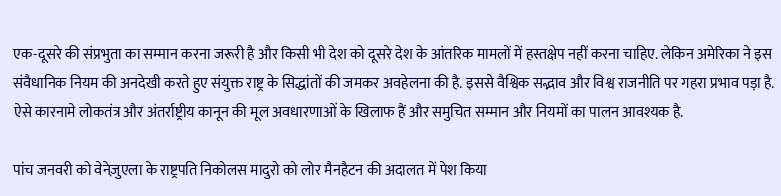एक-दूसरे की संप्रभुता का सम्मान करना जरूरी है और किसी भी देश को दूसरे देश के आंतरिक मामलों में हस्तक्षेप नहीं करना चाहिए. लेकिन अमेरिका ने इस संवैधानिक नियम की अनदेखी करते हुए संयुक्त राष्ट्र के सिद्धांतों की जमकर अवहेलना की है. इससे वैश्विक सद्भाव और विश्व राजनीति पर गहरा प्रभाव पड़ा है. ऐसे कारनामे लोकतंत्र और अंतर्राष्ट्रीय कानून की मूल अवधारणाओं के खिलाफ हैं और समुचित सम्मान और नियमों का पालन आवश्यक है.

पांच जनवरी को वेनेज़ुएला के राष्ट्रपति निकोलस मादुरो को लोर मैनहैटन की अदालत में पेश किया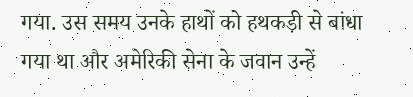गया. उस समय उनके हाथों को हथकड़ी से बांधा गया था और अमेरिकी सेना के जवान उन्हें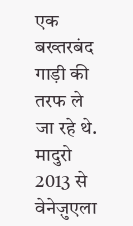एक बख्तरबंद गाड़ी की तरफ ले जा रहे थे. मादुरो 2013 से वेनेज़ुएला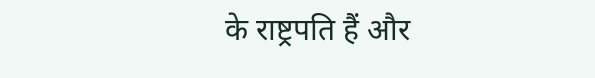के राष्ट्रपति हैं और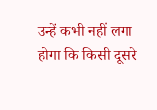उन्हें कभी नहीं लगा होगा कि किसी दूसरे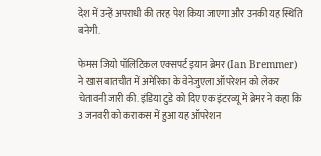देश में उन्हें अपराधी की तरह पेश किया जाएगा और उनकी यह स्थिति बनेगी.

फेमस जियो पॉलिटिकल एक्सपर्ट इयान ब्रेमर (Ian Bremmer) ने खास बातचीत में अमेरिका के वेनेजुएला ऑपरेशन को लेकर चेतावनी जारी की. इंडिया टुडे को दिए एक इंटरव्यू में ब्रेमर ने कहा कि 3 जनवरी को कराकस में हुआ यह ऑपरेशन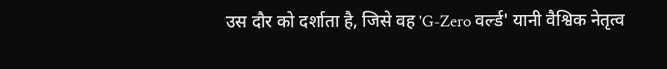उस दौर को दर्शाता है, जिसे वह 'G-Zero वर्ल्ड' यानी वैश्विक नेतृत्व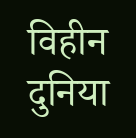विहीन दुनिया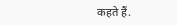कहते हैं.